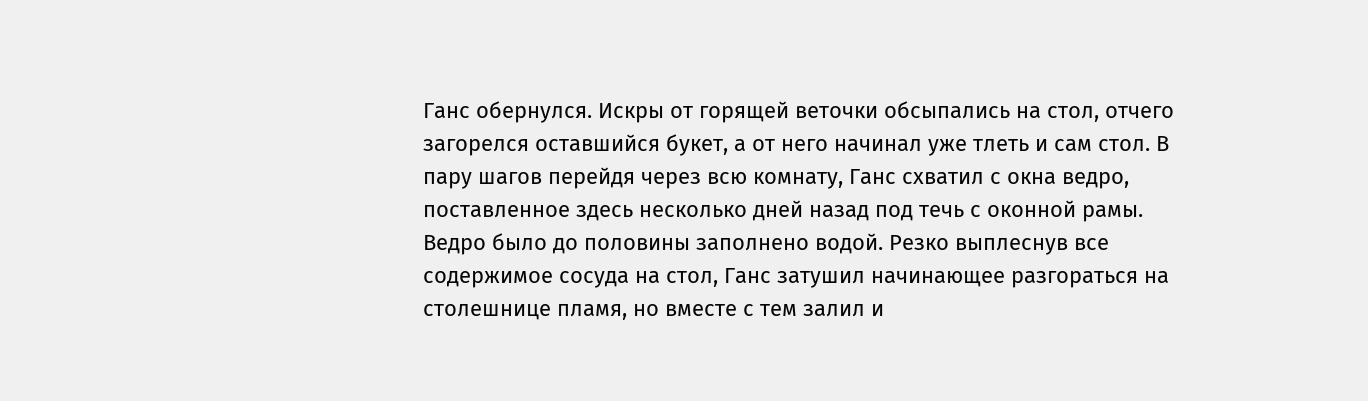Ганс обернулся. Искры от горящей веточки обсыпались на стол, отчего загорелся оставшийся букет, а от него начинал уже тлеть и сам стол. В пару шагов перейдя через всю комнату, Ганс схватил с окна ведро, поставленное здесь несколько дней назад под течь с оконной рамы. Ведро было до половины заполнено водой. Резко выплеснув все содержимое сосуда на стол, Ганс затушил начинающее разгораться на столешнице пламя, но вместе с тем залил и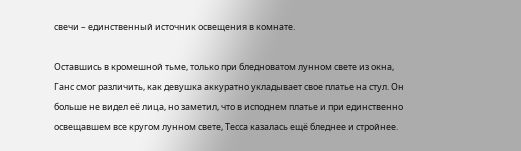свечи – единственный источник освещения в комнате.

Оставшись в кромешной тьме, только при бледноватом лунном свете из окна, Ганс смог различить, как девушка аккуратно укладывает свое платье на стул. Он больше не видел её лица, но заметил, что в исподнем платье и при единственно освещавшем все кругом лунном свете, Тесса казалась ещё бледнее и стройнее.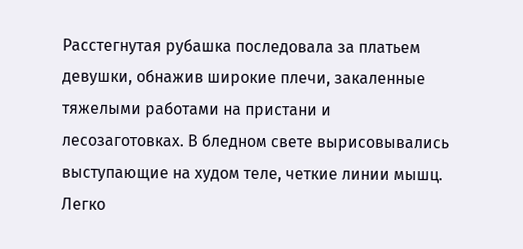Расстегнутая рубашка последовала за платьем девушки, обнажив широкие плечи, закаленные тяжелыми работами на пристани и лесозаготовках. В бледном свете вырисовывались выступающие на худом теле, четкие линии мышц. Легко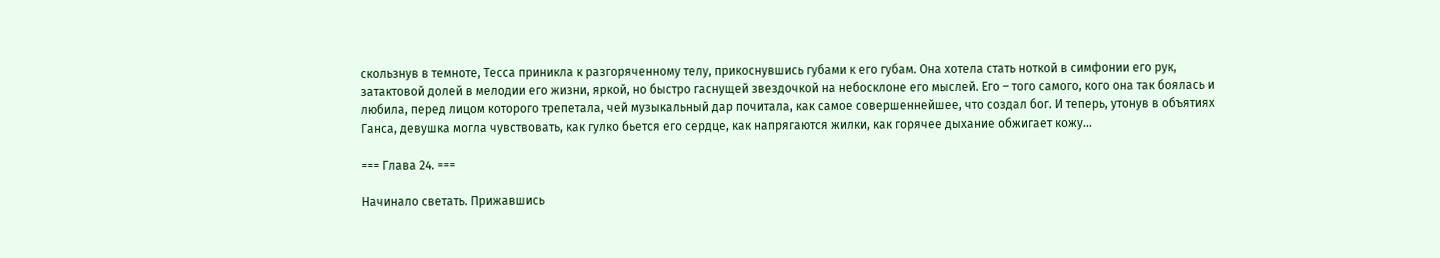скользнув в темноте, Тесса приникла к разгоряченному телу, прикоснувшись губами к его губам. Она хотела стать ноткой в симфонии его рук, затактовой долей в мелодии его жизни, яркой, но быстро гаснущей звездочкой на небосклоне его мыслей. Его – того самого, кого она так боялась и любила, перед лицом которого трепетала, чей музыкальный дар почитала, как самое совершеннейшее, что создал бог. И теперь, утонув в объятиях Ганса, девушка могла чувствовать, как гулко бьется его сердце, как напрягаются жилки, как горячее дыхание обжигает кожу…

=== Глава 24. ===

Начинало светать. Прижавшись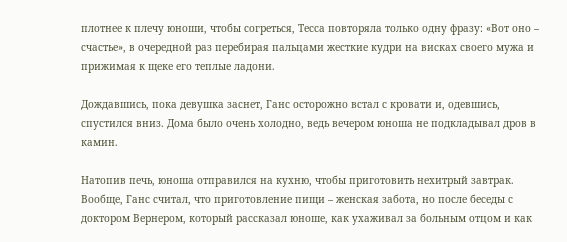плотнее к плечу юноши, чтобы согреться, Тесса повторяла только одну фразу: «Вот оно – счастье», в очередной раз перебирая пальцами жесткие кудри на висках своего мужа и прижимая к щеке его теплые ладони.

Дождавшись, пока девушка заснет, Ганс осторожно встал с кровати и, одевшись, спустился вниз. Дома было очень холодно, ведь вечером юноша не подкладывал дров в камин.

Натопив печь, юноша отправился на кухню, чтобы приготовить нехитрый завтрак. Вообще, Ганс считал, что приготовление пищи – женская забота, но после беседы с доктором Вернером, который рассказал юноше, как ухаживал за больным отцом и как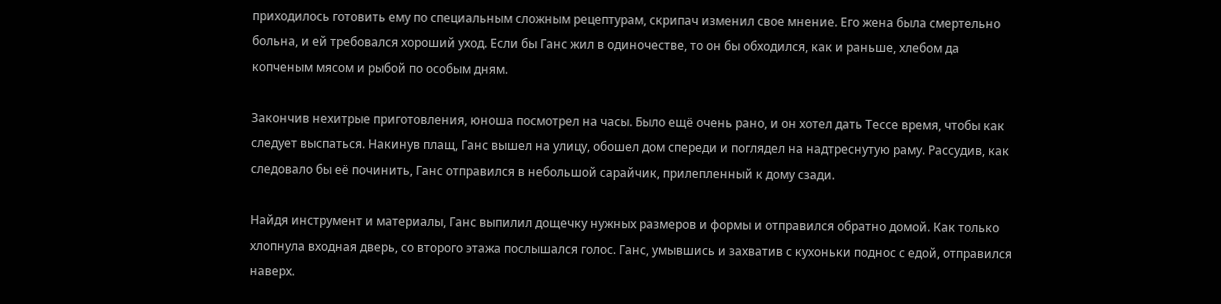приходилось готовить ему по специальным сложным рецептурам, скрипач изменил свое мнение. Его жена была смертельно больна, и ей требовался хороший уход. Если бы Ганс жил в одиночестве, то он бы обходился, как и раньше, хлебом да копченым мясом и рыбой по особым дням.

Закончив нехитрые приготовления, юноша посмотрел на часы. Было ещё очень рано, и он хотел дать Тессе время, чтобы как следует выспаться. Накинув плащ, Ганс вышел на улицу, обошел дом спереди и поглядел на надтреснутую раму. Рассудив, как следовало бы её починить, Ганс отправился в небольшой сарайчик, прилепленный к дому сзади.

Найдя инструмент и материалы, Ганс выпилил дощечку нужных размеров и формы и отправился обратно домой. Как только хлопнула входная дверь, со второго этажа послышался голос. Ганс, умывшись и захватив с кухоньки поднос с едой, отправился наверх.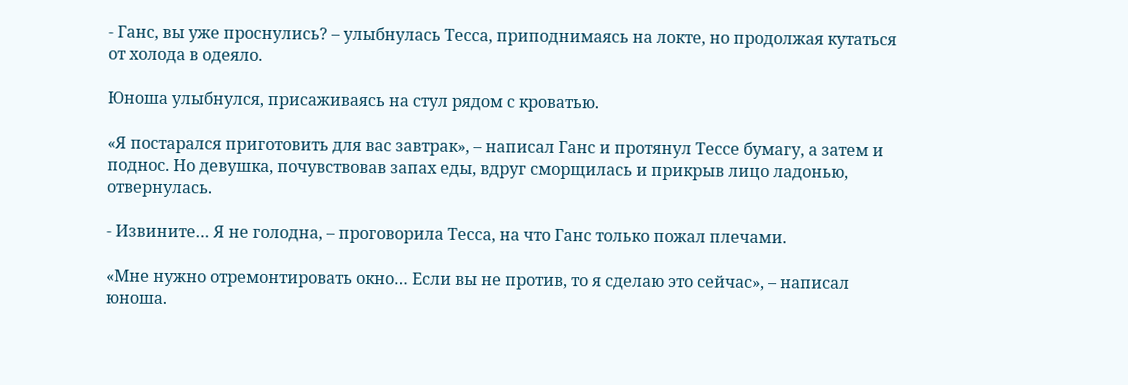- Ганс, вы уже проснулись? – улыбнулась Тесса, приподнимаясь на локте, но продолжая кутаться от холода в одеяло.

Юноша улыбнулся, присаживаясь на стул рядом с кроватью.

«Я постарался приготовить для вас завтрак», – написал Ганс и протянул Тессе бумагу, а затем и поднос. Но девушка, почувствовав запах еды, вдруг сморщилась и прикрыв лицо ладонью, отвернулась.

- Извините… Я не голодна, – проговорила Тесса, на что Ганс только пожал плечами.

«Мне нужно отремонтировать окно… Если вы не против, то я сделаю это сейчас», – написал юноша.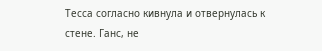Тесса согласно кивнула и отвернулась к стене. Ганс, не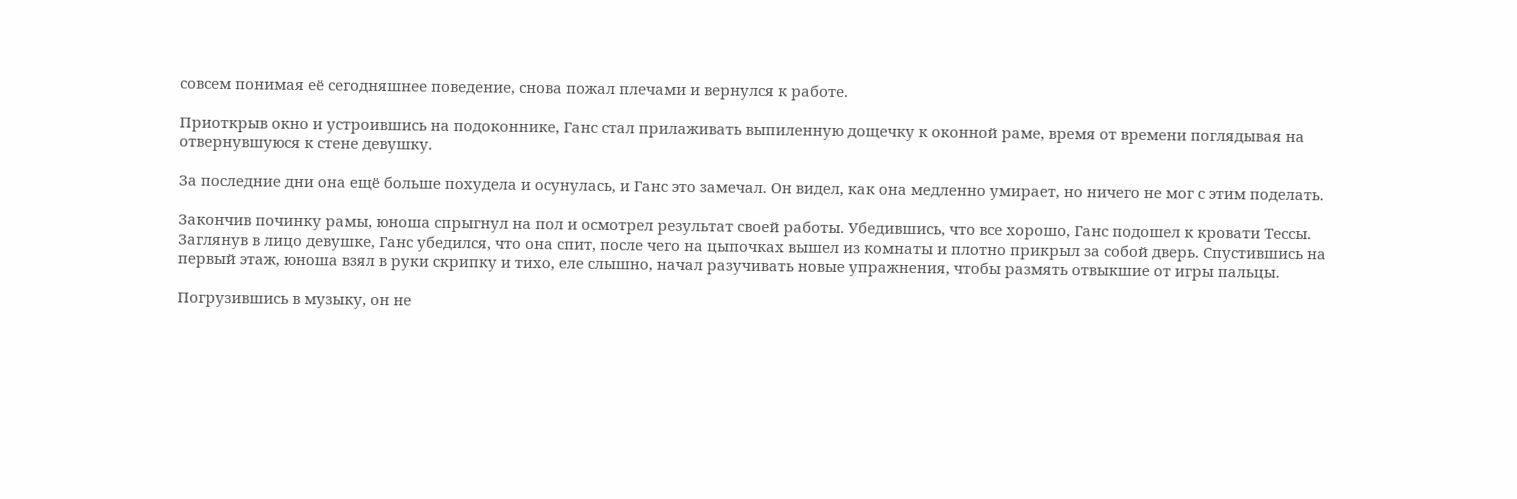совсем понимая её сегодняшнее поведение, снова пожал плечами и вернулся к работе.

Приоткрыв окно и устроившись на подоконнике, Ганс стал прилаживать выпиленную дощечку к оконной раме, время от времени поглядывая на отвернувшуюся к стене девушку.

За последние дни она ещё больше похудела и осунулась, и Ганс это замечал. Он видел, как она медленно умирает, но ничего не мог с этим поделать.

Закончив починку рамы, юноша спрыгнул на пол и осмотрел результат своей работы. Убедившись, что все хорошо, Ганс подошел к кровати Тессы. Заглянув в лицо девушке, Ганс убедился, что она спит, после чего на цыпочках вышел из комнаты и плотно прикрыл за собой дверь. Спустившись на первый этаж, юноша взял в руки скрипку и тихо, еле слышно, начал разучивать новые упражнения, чтобы размять отвыкшие от игры пальцы.

Погрузившись в музыку, он не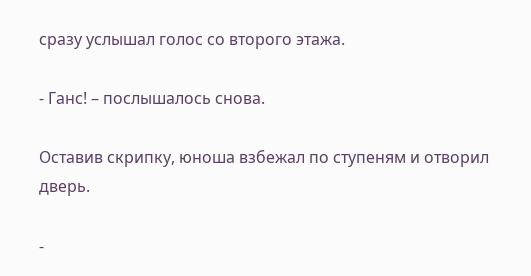сразу услышал голос со второго этажа.

- Ганс! – послышалось снова.

Оставив скрипку, юноша взбежал по ступеням и отворил дверь.

-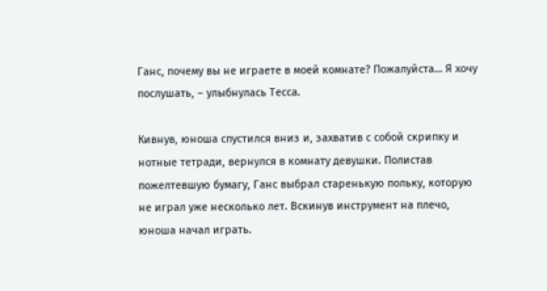Ганс, почему вы не играете в моей комнате? Пожалуйста… Я хочу послушать, – улыбнулась Тесса.

Кивнув, юноша спустился вниз и, захватив с собой скрипку и нотные тетради, вернулся в комнату девушки. Полистав пожелтевшую бумагу, Ганс выбрал старенькую польку, которую не играл уже несколько лет. Вскинув инструмент на плечо, юноша начал играть.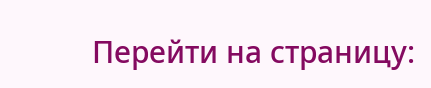Перейти на страницу: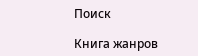Поиск

Книга жанров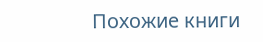Похожие книги